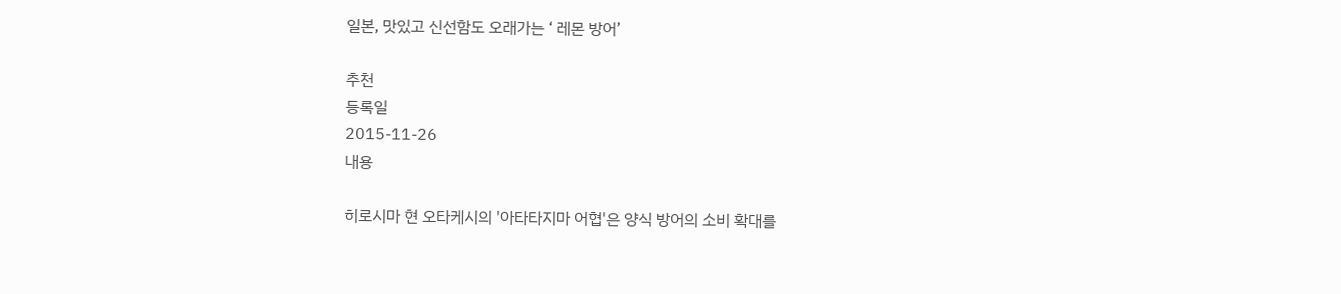일본, 맛있고 신선함도 오래가는 ‘ 레몬 방어’

추천
등록일
2015-11-26
내용

히로시마 현 오타케시의 '아타타지마 어협'은 양식 방어의 소비 확대를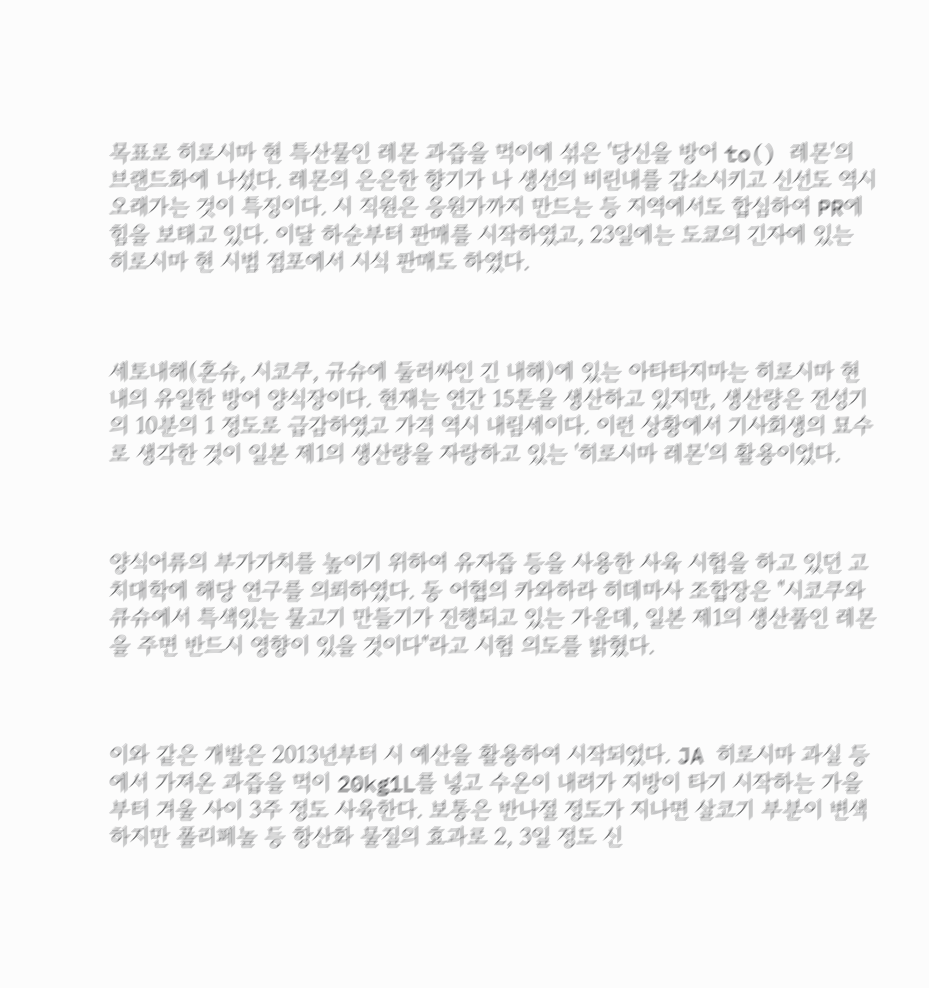목표로 히로시마 현 특산물인 레몬 과즙을 먹이에 섞은 '당신을 방어 to() 레몬'의 브랜드화에 나섰다. 레몬의 은은한 향기가 나 생선의 비린내를 감소시키고 신선도 역시 오래가는 것이 특징이다. 시 직원은 응원가까지 만드는 등 지역에서도 합심하여 PR에 힘을 보태고 있다. 이달 하순부터 판매를 시작하였고, 23일에는 도쿄의 긴자에 있는 히로시마 현 시범 점포에서 시식 판매도 하였다.



세토내해(혼슈, 시코쿠, 규슈에 둘러싸인 긴 내해)에 있는 아타타지마는 히로시마 현 내의 유일한 방어 양식장이다. 현재는 연간 15톤을 생산하고 있지만, 생산량은 전성기의 10분의 1 정도로 급감하였고 가격 역시 내림세이다. 이런 상황에서 기사회생의 묘수로 생각한 것이 일본 제1의 생산량을 자랑하고 있는 '히로시마 레몬'의 활용이었다.



양식어류의 부가가치를 높이기 위하여 유자즙 등을 사용한 사육 시험을 하고 있던 고치대학에 해당 연구를 의뢰하였다. 동 어협의 카와하라 히데마사 조합장은 "시코쿠와 큐슈에서 특색있는 물고기 만들기가 진행되고 있는 가운데, 일본 제1의 생산품인 레몬을 주면 반드시 영향이 있을 것이다"라고 시험 의도를 밝혔다.



이와 같은 개발은 2013년부터 시 예산을 활용하여 시작되었다. JA 히로시마 과실 등에서 가져온 과즙을 먹이 20kg1L를 넣고 수온이 내려가 지방이 타기 시작하는 가을부터 겨울 사이 3주 정도 사육한다. 보통은 반나절 정도가 지나면 살코기 부분이 변색하지만 폴리페놀 등 항산화 물질의 효과로 2, 3일 정도 신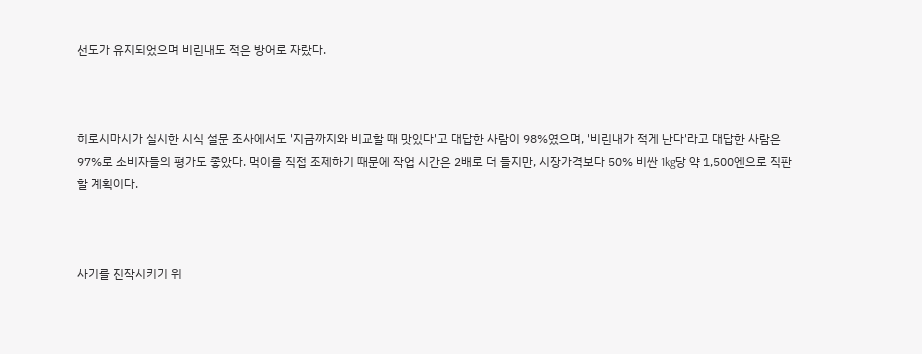선도가 유지되었으며 비린내도 적은 방어로 자랐다.



히로시마시가 실시한 시식 설문 조사에서도 '지금까지와 비교할 때 맛있다'고 대답한 사람이 98%였으며, '비린내가 적게 난다'라고 대답한 사람은 97%로 소비자들의 평가도 좋았다. 먹이를 직접 조제하기 때문에 작업 시간은 2배로 더 들지만, 시장가격보다 50% 비싼 1kg당 약 1,500엔으로 직판할 계획이다.



사기를 진작시키기 위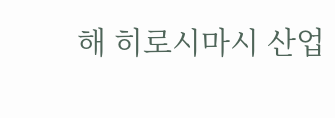해 히로시마시 산업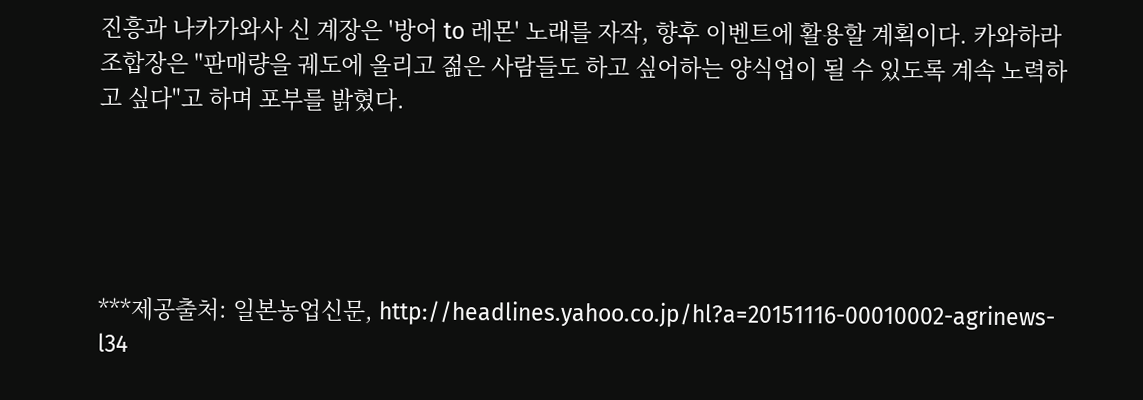진흥과 나카가와사 신 계장은 '방어 to 레몬' 노래를 자작, 향후 이벤트에 활용할 계획이다. 카와하라 조합장은 "판매량을 궤도에 올리고 젊은 사람들도 하고 싶어하는 양식업이 될 수 있도록 계속 노력하고 싶다"고 하며 포부를 밝혔다.





***제공출처: 일본농업신문, http://headlines.yahoo.co.jp/hl?a=20151116-00010002-agrinews-l34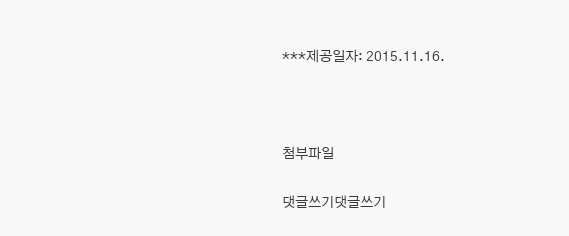***제공일자: 2015.11.16.



첨부파일

댓글쓰기댓글쓰기